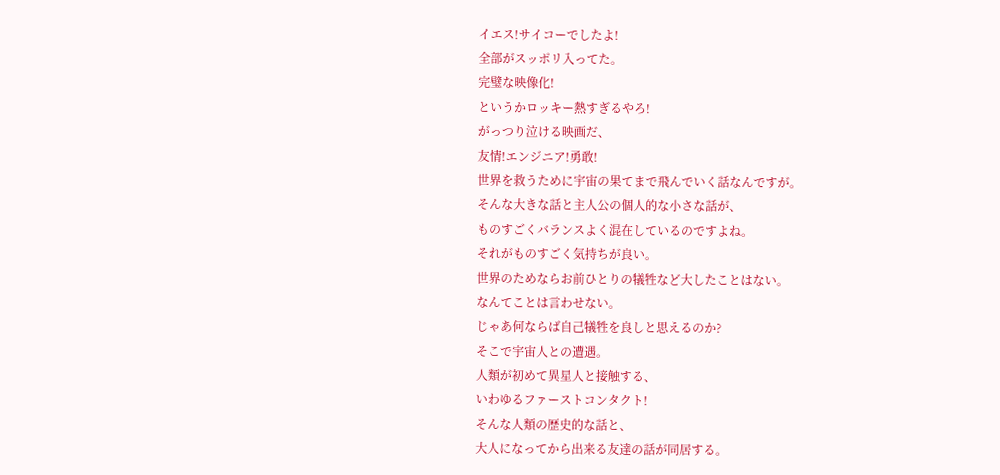イエス!サイコーでしたよ!
全部がスッポリ入ってた。
完璧な映像化!
というかロッキー熱すぎるやろ!
がっつり泣ける映画だ、
友情!エンジニア!勇敢!
世界を救うために宇宙の果てまで飛んでいく話なんですが。
そんな大きな話と主人公の個人的な小さな話が、
ものすごくバランスよく混在しているのですよね。
それがものすごく気持ちが良い。
世界のためならお前ひとりの犠牲など大したことはない。
なんてことは言わせない。
じゃあ何ならば自己犠牲を良しと思えるのか?
そこで宇宙人との遭遇。
人類が初めて異星人と接触する、
いわゆるファーストコンタクト!
そんな人類の歴史的な話と、
大人になってから出来る友達の話が同居する。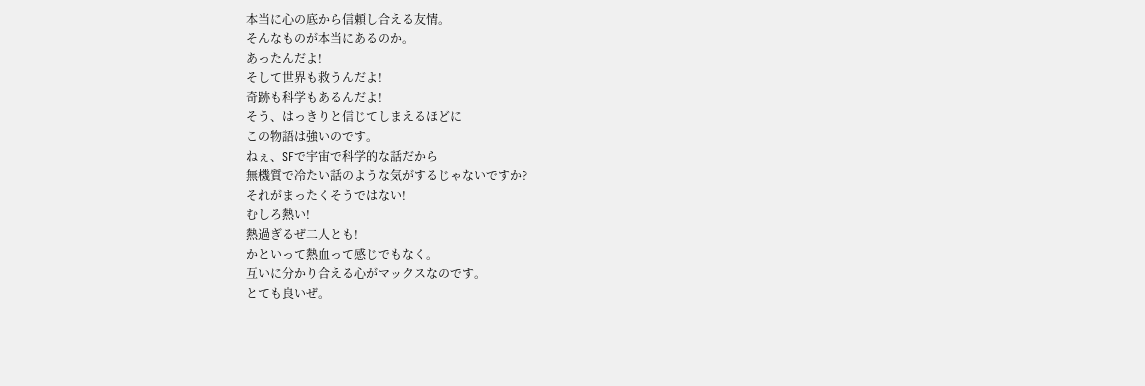本当に心の底から信頼し合える友情。
そんなものが本当にあるのか。
あったんだよ!
そして世界も救うんだよ!
奇跡も科学もあるんだよ!
そう、はっきりと信じてしまえるほどに
この物語は強いのです。
ねぇ、SFで宇宙で科学的な話だから
無機質で冷たい話のような気がするじゃないですか?
それがまったくそうではない!
むしろ熱い!
熱過ぎるぜ二人とも!
かといって熱血って感じでもなく。
互いに分かり合える心がマックスなのです。
とても良いぜ。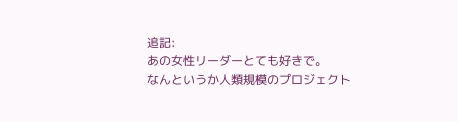追記:
あの女性リーダーとても好きで。
なんというか人類規模のプロジェクト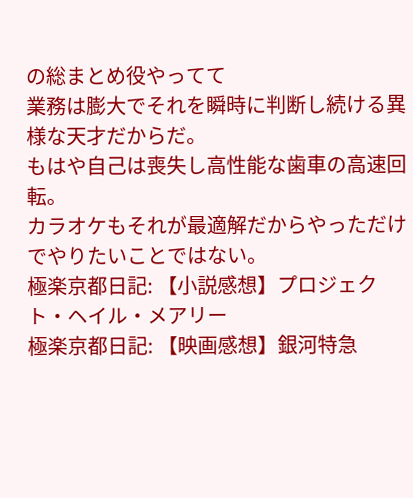の総まとめ役やってて
業務は膨大でそれを瞬時に判断し続ける異様な天才だからだ。
もはや自己は喪失し高性能な歯車の高速回転。
カラオケもそれが最適解だからやっただけでやりたいことではない。
極楽京都日記: 【小説感想】プロジェクト・ヘイル・メアリー
極楽京都日記: 【映画感想】銀河特急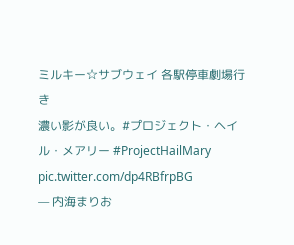ミルキー☆サブウェイ 各駅停車劇場行き
濃い影が良い。#プロジェクト・ヘイル・メアリー #ProjectHailMary pic.twitter.com/dp4RBfrpBG
— 内海まりお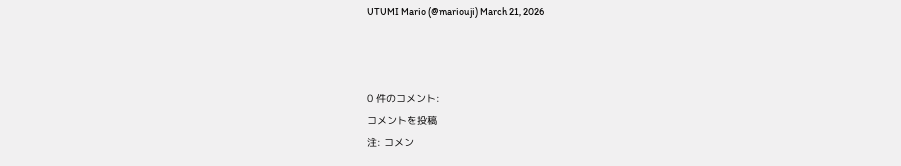UTUMI Mario (@mariouji) March 21, 2026



0 件のコメント:
コメントを投稿
注: コメン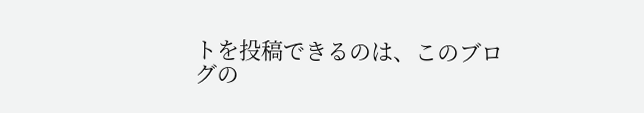トを投稿できるのは、このブログの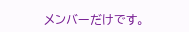メンバーだけです。